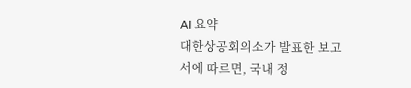AI 요약
대한상공회의소가 발표한 보고서에 따르면, 국내 정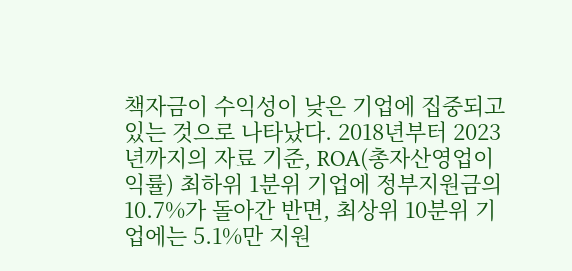책자금이 수익성이 낮은 기업에 집중되고 있는 것으로 나타났다. 2018년부터 2023년까지의 자료 기준, ROA(총자산영업이익률) 최하위 1분위 기업에 정부지원금의 10.7%가 돌아간 반면, 최상위 10분위 기업에는 5.1%만 지원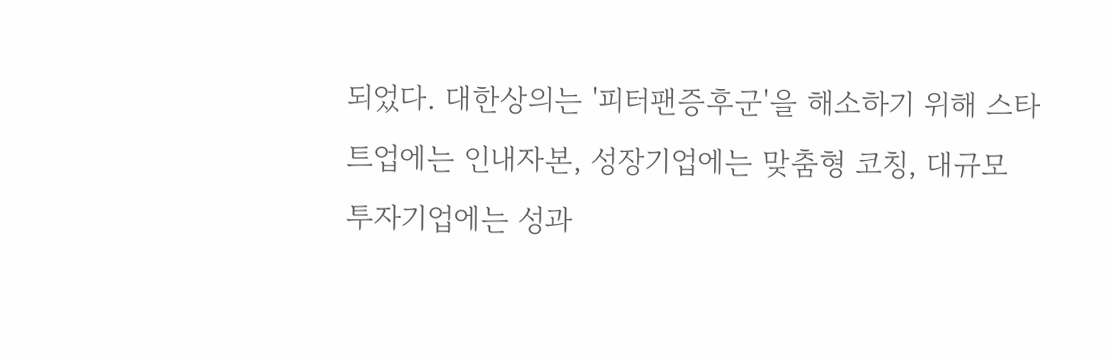되었다. 대한상의는 '피터팬증후군'을 해소하기 위해 스타트업에는 인내자본, 성장기업에는 맞춤형 코칭, 대규모 투자기업에는 성과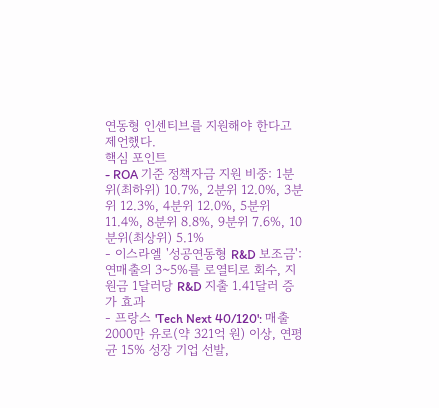연동형 인센티브를 지원해야 한다고 제언했다.
핵심 포인트
- ROA 기준 정책자금 지원 비중: 1분위(최하위) 10.7%, 2분위 12.0%, 3분위 12.3%, 4분위 12.0%, 5분위 11.4%, 8분위 8.8%, 9분위 7.6%, 10분위(최상위) 5.1%
- 이스라엘 '성공연동형 R&D 보조금': 연매출의 3~5%를 로열티로 회수, 지원금 1달러당 R&D 지출 1.41달러 증가 효과
- 프랑스 'Tech Next 40/120': 매출 2000만 유로(약 321억 원) 이상, 연평균 15% 성장 기업 선발,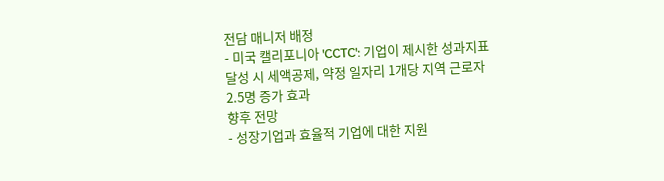전담 매니저 배정
- 미국 캘리포니아 'CCTC': 기업이 제시한 성과지표 달성 시 세액공제, 약정 일자리 1개당 지역 근로자 2.5명 증가 효과
향후 전망
- 성장기업과 효율적 기업에 대한 지원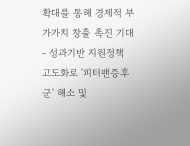확대를 통해 경제적 부가가치 창출 촉진 기대
- 성과기반 지원정책 고도화로 '피터팬증후군' 해소 및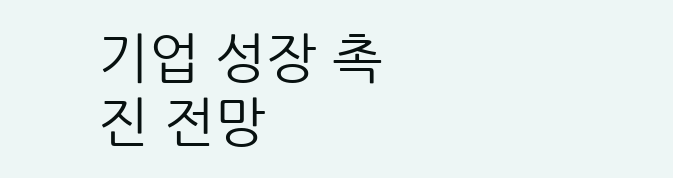기업 성장 촉진 전망